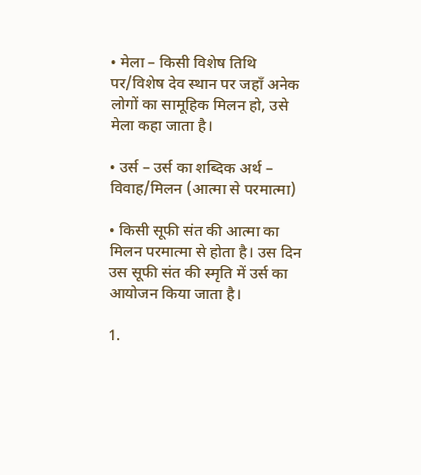• मेला – किसी विशेष तिथि पर/विशेष देव स्थान पर जहाँ अनेक लोगों का सामूहिक मिलन हो, उसे मेला कहा जाता है।

• उर्स – उर्स का शब्दिक अर्थ – विवाह/मिलन (आत्मा से परमात्मा)

• किसी सूफी संत की आत्मा का मिलन परमात्मा से होता है। उस दिन उस सूफी संत की स्मृति में उर्स का आयोजन किया जाता है।

1.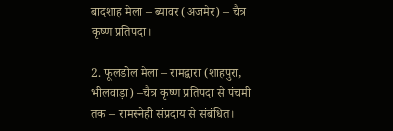बादशाह मेला – ब्यावर (अजमेर) – चैत्र कृष्ण प्रतिपदा।

2. फूलडोल मेला – रामद्वारा (शाहपुरा, भीलवाड़ा) –चैत्र कृष्ण प्रतिपदा से पंचमी तक – रामस्नेही संप्रदाय से संबंधित।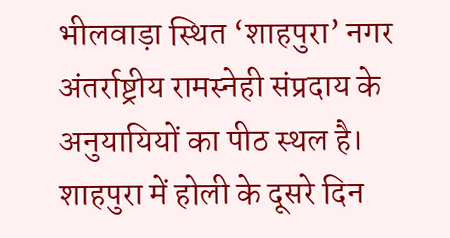भीलवाड़ा स्थित ‘शाहपुरा’ नगर अंतर्राष्ट्रीय रामस्नेही संप्रदाय के अनुयायियों का पीठ स्थल है। शाहपुरा में होली के दूसरे दिन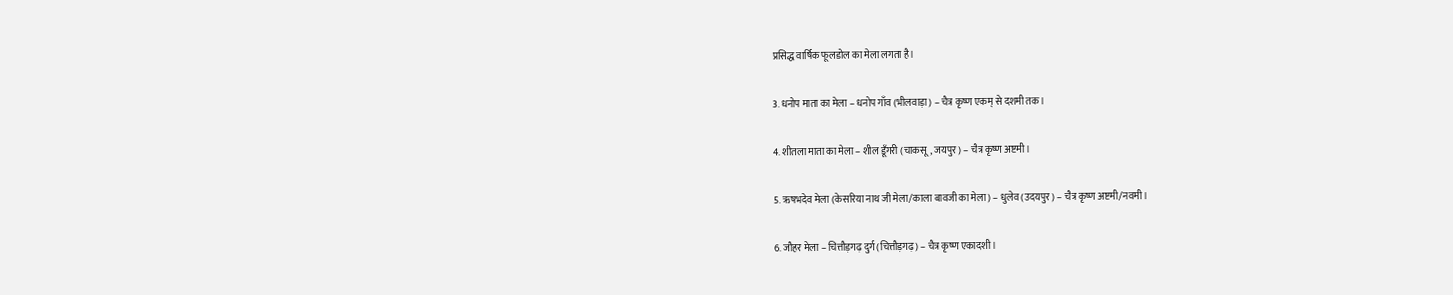प्रसिद्ध वार्षिक फूलडोल का मेला लगता है।

3. धनोप माता का मेला – धनोप गाँव (भीलवाड़ा) – चैत्र कृष्ण एकम् से दशमी तक।

4. शीतला माता का मेला – शील डूँगरी (चाकसू, जयपुर) – चैत्र कृष्ण अष्टमी।

5. ऋषभदेव मेला (केसरिया नाथ जी मेला/काला बावजी का मेला) – धुलेव (उदयपुर) – चैत्र कृष्ण अष्टमी/नवमी।

6. जौहर मेला – चित्तौड़गढ़ दुर्ग (चित्तौड़गढ़) – चैत्र कृष्ण एकादशी।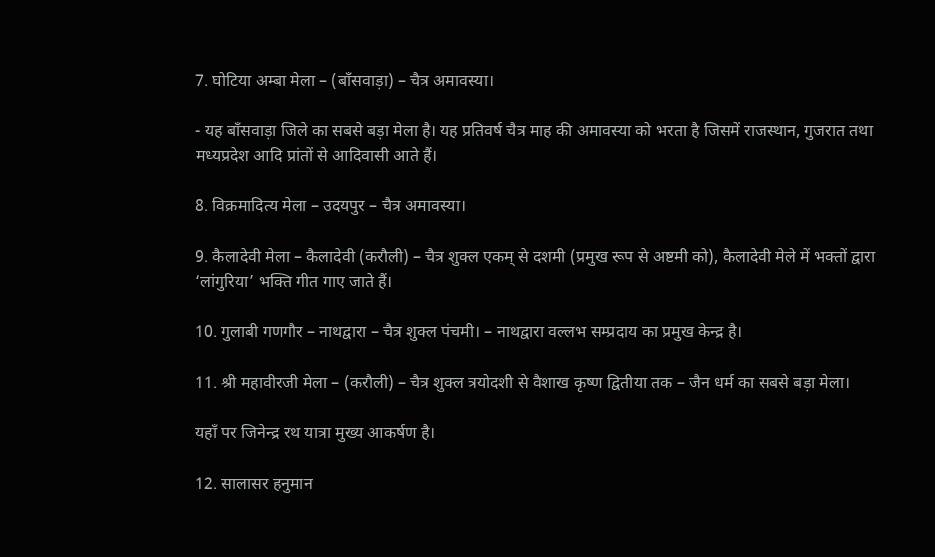7. घोटिया अम्बा मेला – (बाँसवाड़ा) – चैत्र अमावस्या।

- यह बाँसवाड़ा जिले का सबसे बड़ा मेला है। यह प्रतिवर्ष चैत्र माह की अमावस्या को भरता है जिसमें राजस्थान, गुजरात तथा मध्यप्रदेश आदि प्रांतों से आदिवासी आते हैं।

8. विक्रमादित्य मेला – उदयपुर – चैत्र अमावस्या।

9. कैलादेवी मेला – कैलादेवी (करौली) – चैत्र शुक्ल एकम् से दशमी (प्रमुख रूप से अष्टमी को), कैलादेवी मेले में भक्तों द्वारा ‘लांगुरिया’ भक्ति गीत गाए जाते हैं।

10. गुलाबी गणगौर – नाथद्वारा – चैत्र शुक्ल पंचमी। – नाथद्वारा वल्लभ सम्प्रदाय का प्रमुख केन्द्र है।

11. श्री महावीरजी मेला – (करौली) – चैत्र शुक्ल त्रयोदशी से वैशाख कृष्ण द्वितीया तक – जैन धर्म का सबसे बड़ा मेला।

यहाँ पर जिनेन्द्र रथ यात्रा मुख्य आकर्षण है।

12. सालासर हनुमान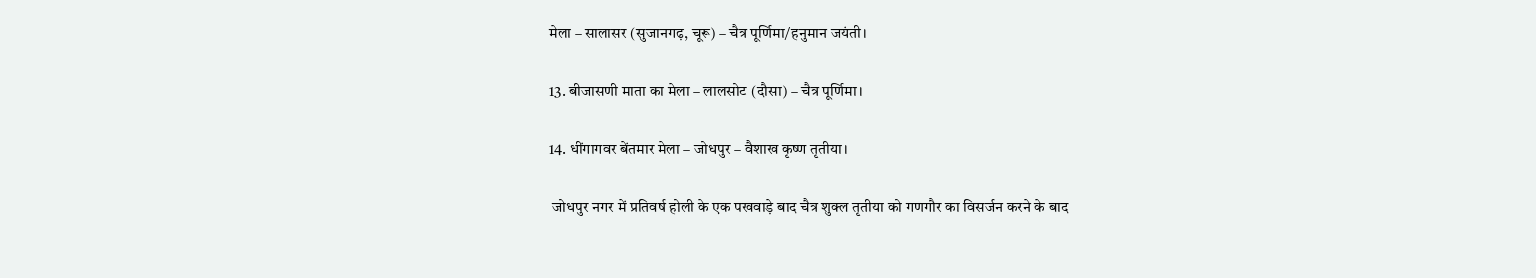मेला – सालासर (सुजानगढ़, चूरू) – चैत्र पूर्णिमा/हनुमान जयंती।

13. बीजासणी माता का मेला – लालसोट (दौसा) – चैत्र पूर्णिमा।

14. धींगागवर बेंतमार मेला – जोधपुर – वैशाख कृष्ण तृतीया।

 जोधपुर नगर में प्रतिवर्ष होली के एक पखवाड़े बाद चैत्र शुक्ल तृतीया को गणगौर का विसर्जन करने के बाद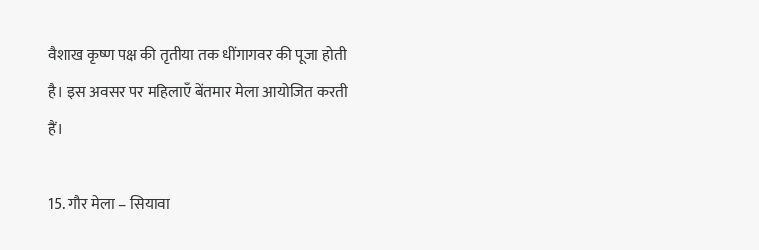वैशाख कृष्ण पक्ष की तृतीया तक धींगागवर की पूजा होती है। इस अवसर पर महिलाएँ बेंतमार मेला आयोजित करती हैं।

15. गौर मेला – सियावा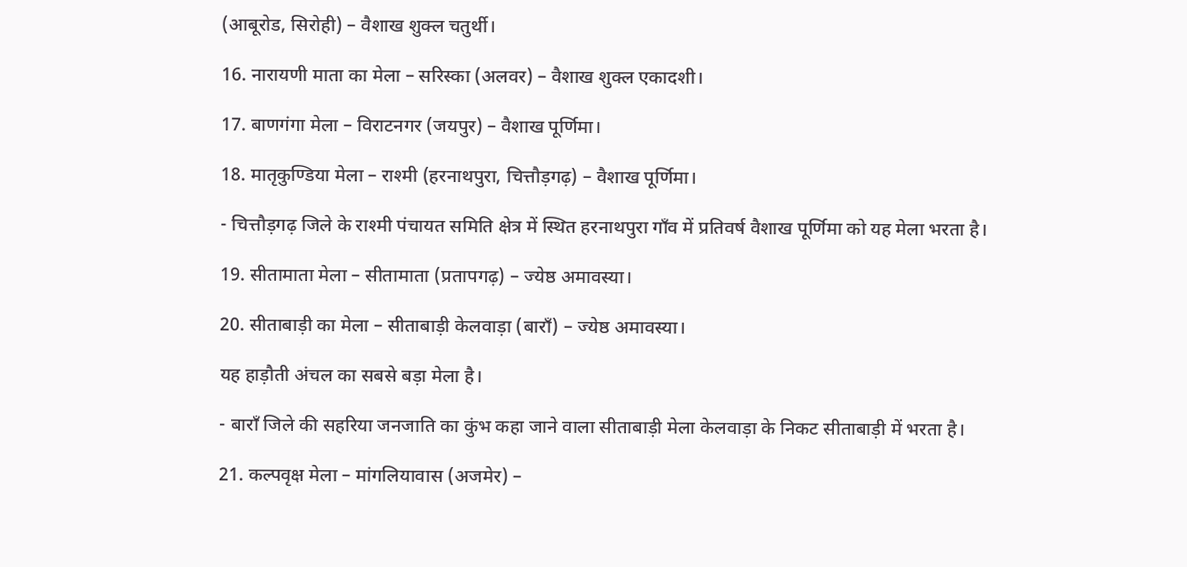(आबूरोड, सिरोही) – वैशाख शुक्ल चतुर्थी।

16. नारायणी माता का मेला – सरिस्का (अलवर) – वैशाख शुक्ल एकादशी।

17. बाणगंगा मेला – विराटनगर (जयपुर) – वैशाख पूर्णिमा।

18. मातृकुण्डिया मेला – राश्मी (हरनाथपुरा, चित्तौड़गढ़) – वैशाख पूर्णिमा।

- चित्तौड़गढ़ जिले के राश्मी पंचायत समिति क्षेत्र में स्थित हरनाथपुरा गाँव में प्रतिवर्ष वैशाख पूर्णिमा को यह मेला भरता है।

19. सीतामाता मेला – सीतामाता (प्रतापगढ़) – ज्येष्ठ अमावस्या।

20. सीताबाड़ी का मेला – सीताबाड़ी केलवाड़ा (बाराँ) – ज्येष्ठ अमावस्या।

यह हाड़ौती अंचल का सबसे बड़ा मेला है।

- बाराँ जिले की सहरिया जनजाति का कुंभ कहा जाने वाला सीताबाड़ी मेला केलवाड़ा के निकट सीताबाड़ी में भरता है।

21. कल्पवृक्ष मेला – मांगलियावास (अजमेर) –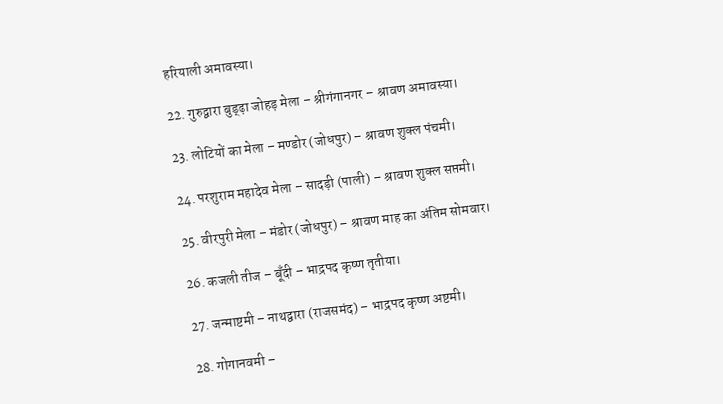हरियाली अमावस्या।

22. गुरुद्वारा बुड्‌ढ़ा जोहड़ मेला – श्रीगंगानगर – श्रावण अमावस्या।

23. लोटियों का मेला – मण्डोर (जोधपुर) – श्रावण शुक्ल पंचमी।

24. परशुराम महादेव मेला – सादड़ी (पाली) – श्रावण शुक्ल सप्तमी।

25. वीरपुरी मेला – मंडोर (जोधपुर) – श्रावण माह का अंतिम सोमवार।

26. कजली तीज – बूँदी – भाद्रपद कृष्ण तृतीया।

27. जन्माष्टमी – नाथद्वारा (राजसमंद) – भाद्रपद कृष्ण अष्टमी।

28. गोगानवमी –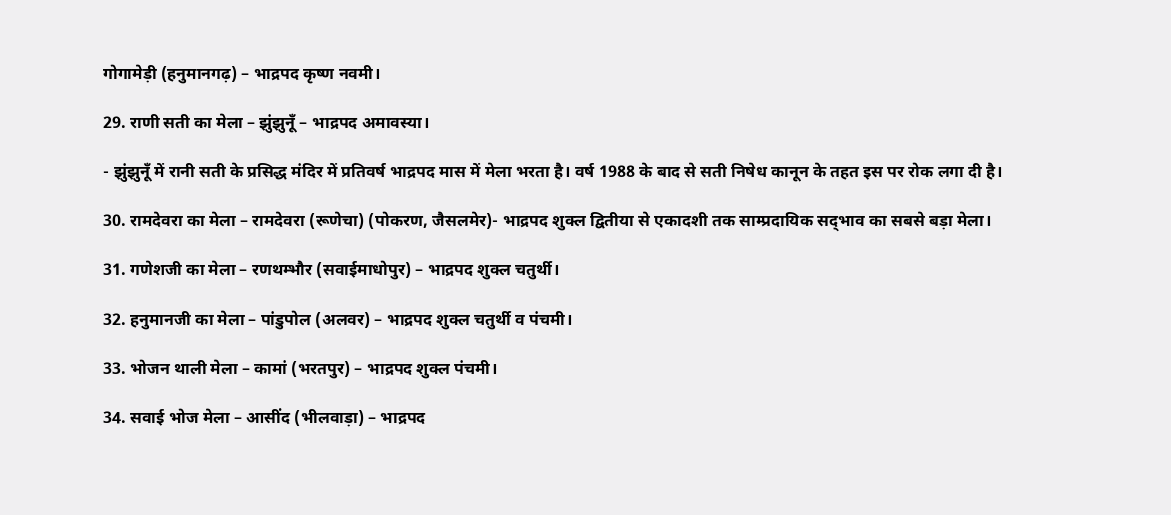गोगामेड़ी (हनुमानगढ़) – भाद्रपद कृष्ण नवमी।

29. राणी सती का मेला – झुंझुनूँ – भाद्रपद अमावस्या।

- झुंझुनूँ में रानी सती के प्रसिद्ध मंदिर में प्रतिवर्ष भाद्रपद मास में मेला भरता है। वर्ष 1988 के बाद से सती निषेध कानून के तहत इस पर रोक लगा दी है।

30. रामदेवरा का मेला – रामदेवरा (रूणेचा) (पोकरण, जैसलमेर)- भाद्रपद शुक्ल द्वितीया से एकादशी तक साम्प्रदायिक सद‌्भाव का सबसे बड़ा मेला।

31. गणेशजी का मेला – रणथम्भौर (सवाईमाधोपुर) – भाद्रपद शुक्ल चतुर्थी।

32. हनुमानजी का मेला – पांडुपोल (अलवर) – भाद्रपद शुक्ल चतुर्थी व पंचमी।

33. भोजन थाली मेला – कामां (भरतपुर) – भाद्रपद शुक्ल पंचमी।

34. सवाई भोज मेला – आसींद (भीलवाड़ा) – भाद्रपद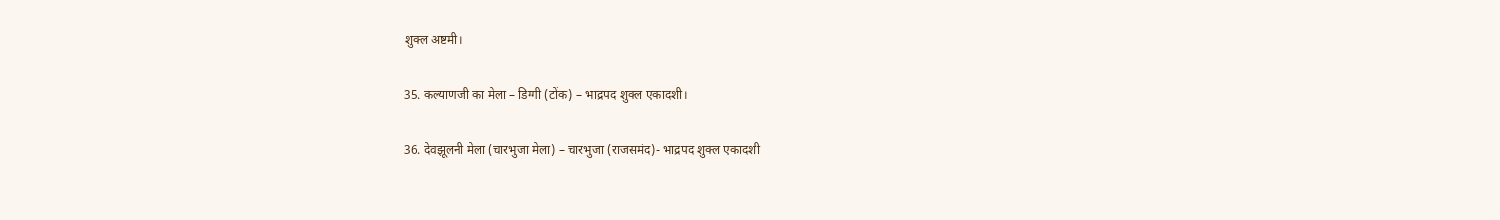शुक्ल अष्टमी।

35. कल्याणजी का मेला – डिग्गी (टोंक) – भाद्रपद शुक्ल एकादशी।

36. देवझूलनी मेला (चारभुजा मेला) – चारभुजा (राजसमंद)- भाद्रपद शुक्ल एकादशी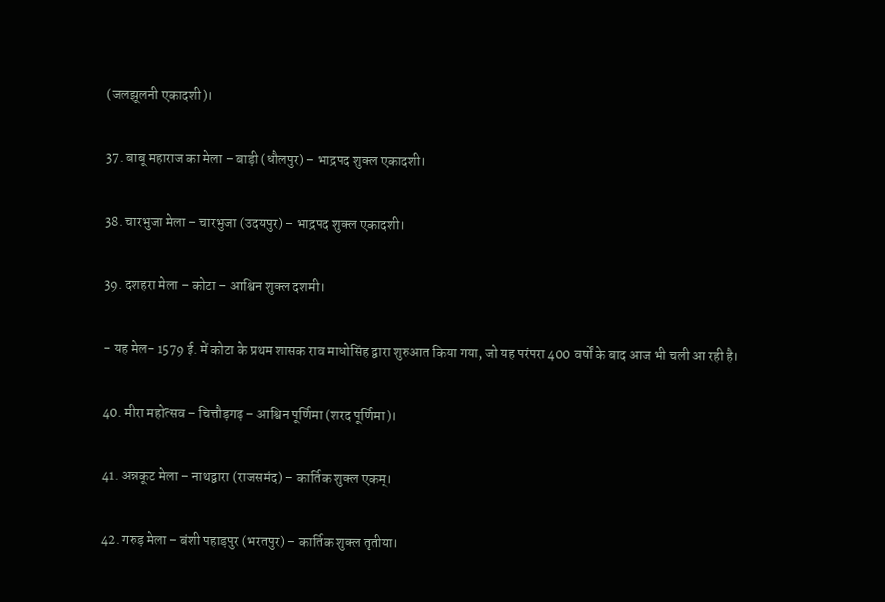(जलझूलनी एकादशी)।

37. बाबू महाराज का मेला – बाड़ी (धौलपुर) – भाद्रपद शुक्ल एकादशी।

38. चारभुजा मेला – चारभुजा (उदयपुर) – भाद्रपद शुक्ल एकादशी।

39. दशहरा मेला – कोटा – आश्विन शुक्ल दशमी।

- यह मेल- 1579 ई. में कोटा के प्रथम शासक राव माधोसिंह द्वारा शुरुआत किया गया, जो यह परंपरा 400 वर्षों के बाद आज भी चली आ रही है।

40. मीरा महोत्सव – चित्तौड़गढ़ – आश्विन पूर्णिमा (शरद पूर्णिमा)।

41. अन्नकूट मेला – नाथद्वारा (राजसमंद) – कार्तिक शुक्ल एकम्।

42. गरुड़ मेला – बंशी पहाड़पुर (भरतपुर) – कार्तिक शुक्ल तृतीया।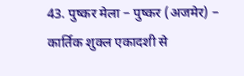43. पुष्कर मेला – पुष्कर (अजमेर) – कार्तिक शुक्ल एकादशी से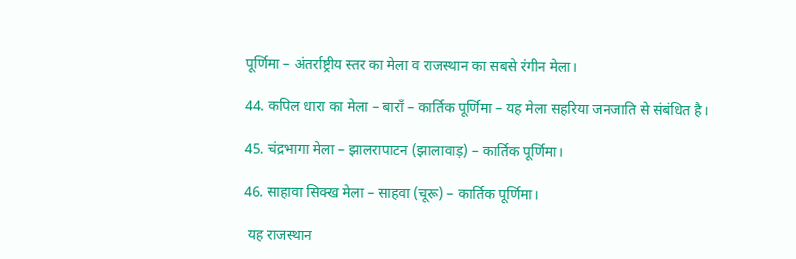पूर्णिमा – अंतर्राष्ट्रीय स्तर का मेला व राजस्थान का सबसे रंगीन मेला।

44. कपिल धारा का मेला – बाराँ – कार्तिक पूर्णिमा – यह मेला सहरिया जनजाति से संबंधित है।

45. चंद्रभागा मेला – झालरापाटन (झालावाड़) – कार्तिक पूर्णिमा।

46. साहावा सिक्ख मेला – साहवा (चूरू) – कार्तिक पूर्णिमा।

 यह राजस्थान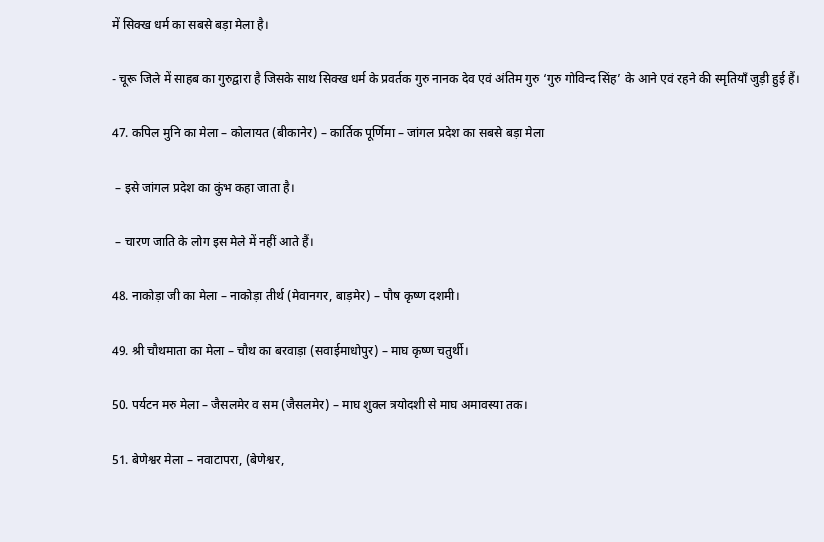में सिक्ख धर्म का सबसे बड़ा मेला है।

- चूरू जिले में साहब का गुरुद्वारा है जिसके साथ सिक्ख धर्म के प्रवर्तक गुरु नानक देव एवं अंतिम गुरु ‘गुरु गोविन्द सिंह’ के आने एवं रहने की स्मृतियाँ जुड़ी हुई हैं।

47. कपिल मुनि का मेला – कोलायत (बीकानेर) – कार्तिक पूर्णिमा – जांगल प्रदेश का सबसे बड़ा मेला

 – इसे जांगल प्रदेश का कुंभ कहा जाता है।

 – चारण जाति के लोग इस मेले में नहीं आते हैं।

48. नाकोड़ा जी का मेला – नाकोड़ा तीर्थ (मेवानगर, बाड़मेर) – पौष कृष्ण दशमी।

49. श्री चौथमाता का मेला – चौथ का बरवाड़ा (सवाईमाधोपुर) – माघ कृष्ण चतुर्थी।

50. पर्यटन मरु मेला – जैसलमेर व सम (जैसलमेर) – माघ शुक्ल त्रयोदशी से माघ अमावस्या तक।

51. बेणेश्वर मेला – नवाटापरा, (बेणेश्वर,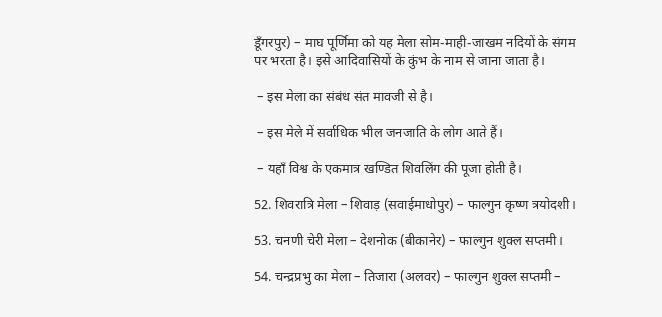डूँगरपुर) – माघ पूर्णिमा को यह मेला सोम-माही-जाखम नदियों के संगम पर भरता है। इसे आदिवासियों के कुंभ के नाम से जाना जाता है।

 – इस मेला का संबंध संत मावजी से है।

 – इस मेले में सर्वाधिक भील जनजाति के लोग आते हैं।

 – यहाँ विश्व के एकमात्र खण्डित शिवलिंग की पूजा होती है।

52. शिवरात्रि मेला – शिवाड़ (सवाईमाधोपुर) – फाल्गुन कृष्ण त्रयोदशी।

53. चनणी चेरी मेला – देशनोक (बीकानेर) – फाल्गुन शुक्ल सप्तमी।

54. चन्द्रप्रभु का मेला – तिजारा (अलवर) – फाल्गुन शुक्ल सप्तमी –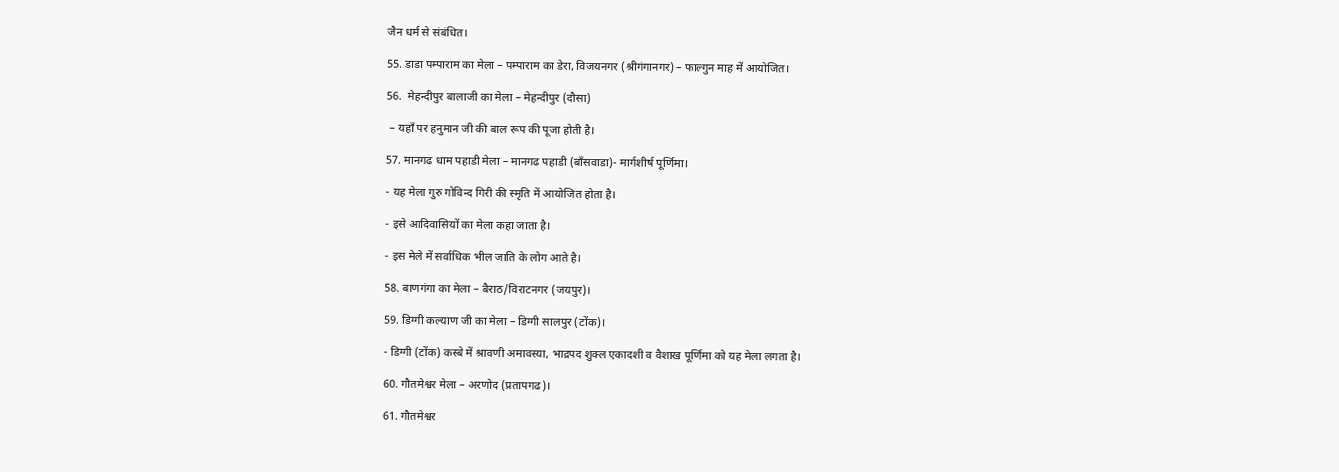जैन धर्म से संबंधित।

55. डाडा पम्पाराम का मेला – पम्पाराम का डेरा, विजयनगर (श्रीगंगानगर) – फाल्गुन माह में आयोजित।

56.  मेहन्दीपुर बालाजी का मेला – मेहन्दीपुर (दौसा)

 – यहाँ पर हनुमान जी की बाल रूप की पूजा होती है।

57. मानगढ धाम पहाडी मेला – मानगढ पहाडी (बाँसवाडा)- मार्गशीर्ष पूर्णिमा।

- यह मेला गुरु गोविन्द गिरी की स्मृति में आयोजित होता है।

- इसे आदिवासियों का मेला कहा जाता है।

- इस मेले में सर्वाधिक भील जाति के लोग आते है।

58. बाणगंगा का मेला – बैराठ/विराटनगर (जयपुर)।

59. डिग्गी कल्याण जी का मेला – डिग्गी सालपुर (टोंक)।

- डिग्गी (टोंक) कस्बे में श्रावणी अमावस्या, भाद्रपद शुक्ल एकादशी व वैशाख पूर्णिमा को यह मेला लगता है।

60. गौतमेश्वर मेला – अरणोद (प्रतापगढ)।

61. गौतमेश्वर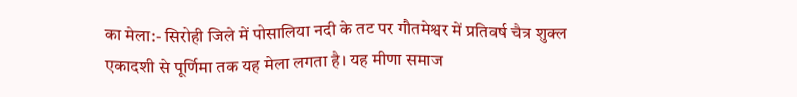का मेला:- सिरोही जिले में पोसालिया नदी के तट पर गौतमेश्वर में प्रतिवर्ष चैत्र शुक्ल एकादशी से पूर्णिमा तक यह मेला लगता है। यह मीणा समाज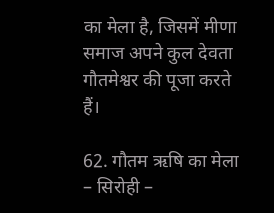का मेला है, जिसमें मीणा समाज अपने कुल देवता गौतमेश्वर की पूजा करते हैं।

62. गौतम ऋषि का मेला – सिरोही –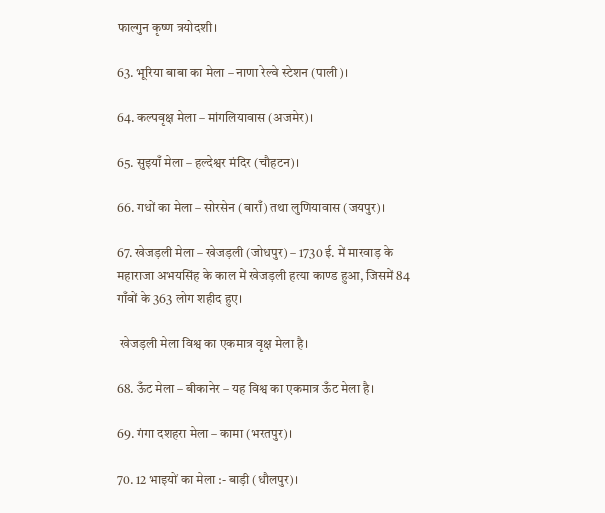फाल्गुन कृष्ण त्रयोदशी।

63. भूरिया बाबा का मेला – नाणा रेल्वे स्टेशन (पाली)।

64. कल्पवृक्ष मेला – मांगलियावास (अजमेर)।

65. सुइयाँ मेला – हल्देश्वर मंदिर (चौहटन)।

66. गधों का मेला – सोरसेन (बाराँ) तथा लुणियावास (जयपुर)।

67. खेजड़ली मेला – खेजड़ली (जोधपुर) – 1730 ई. में मारवाड़ के महाराजा अभयसिंह के काल में खेजड़ली हत्या काण्ड हुआ, जिसमें 84 गाँवों के 363 लोग शहीद हुए।

 खेजड़ली मेला विश्व का एकमात्र वृक्ष मेला है।

68. ऊँट मेला – बीकानेर – यह विश्व का एकमात्र ऊँट मेला है।

69. गंगा दशहरा मेला – कामा (भरतपुर)।

70. 12 भाइयों का मेला :- बाड़ी (धौलपुर)।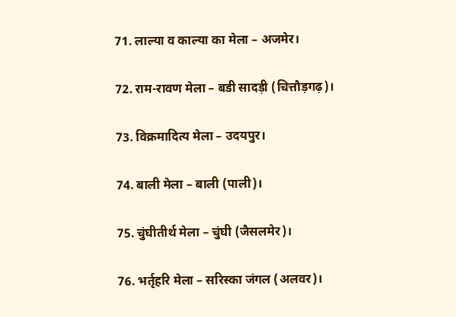71. लाल्या व काल्या का मेला – अजमेर।

72. राम-रावण मेला – बडी सादड़ी (चित्तौड़गढ़)।

73. विक्रमादित्य मेला – उदयपुर।

74. बाली मेला – बाली (पाली)।

75. चुंघीतीर्थ मेला – चुंघी (जैसलमेर)।

76. भर्तृहरि मेला – सरिस्का जंगल (अलवर)।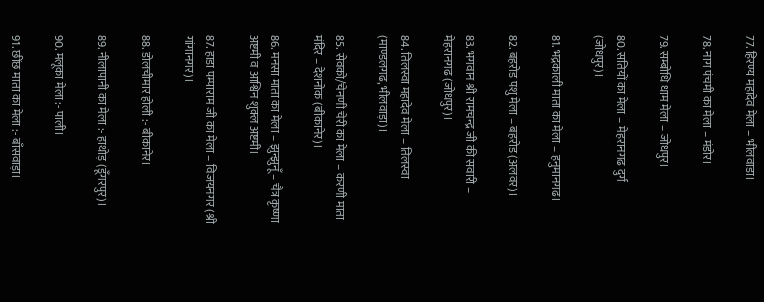77. हिरण्य महादेव मेला – भीलवाडा।

78. नाग पंचमी का मेला – मंडोर।

79. सम्बोधि धाम मेला – जोधपुर।

80. सतियों का मेला – मेहरानगढ दुर्ग (जोधपुर)।

81. भद्रकाली माता का मेला – हनुमानगढ।

82. बहरोड पशु मेला – बहरोड (अलवर)।

83. भगवान श्री रामचन्द्र जी की सवारी – मेहरानगढ (जोधपुर)।

84. तिलस्वा महादेव मेला – तिलस्वा (माण्डलगढ, भीलवाड़ा)।

85. सेवको/चेनणी चेरी का मेला – करणी माता मंदिर – देशनोक (बीकानेर)।

86. मनसा माता का मेला – झुन्झुनूँ – चैत्र कृष्णा अष्टमी व आश्विन शुक्ल अष्टमी।

87. हाडा पम्पाराम जी का मेला – विजयनगर (श्री गांगानगर)।

88. डोलचीमार होली :- बीकानेर।

89. नीलापानी का मेला :- हाथोड़ (डूँगरपुर)।

90. मलूका मेला :- पाली।

91. छींछ माता का मेला :- बाँसवाड़ा।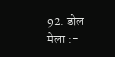92. डोल मेला :-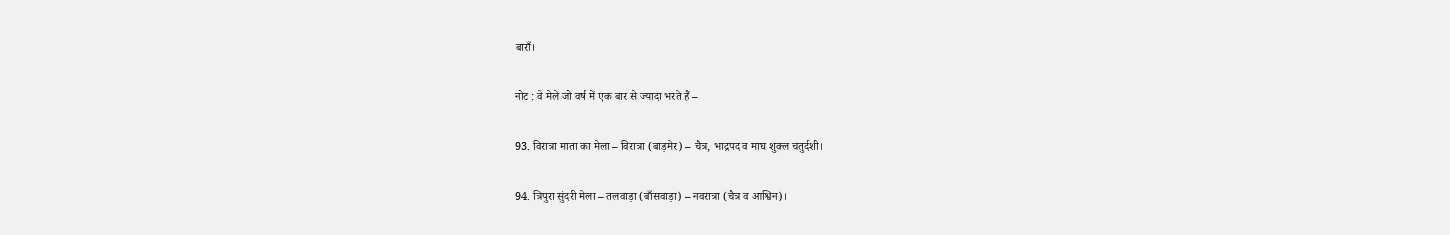बाराँ।

नोट : वे मेले जो वर्ष में एक बार से ज्यादा भरते हैं –

93. विरात्रा माता का मेला – विरात्रा (बाड़मेर) – चैत्र, भाद्रपद व माघ शुक्ल चतुर्दशी।

94. त्रिपुरा सुंदरी मेला – तलवाड़ा (बाँसवाड़ा) – नवरात्रा (चैत्र व आश्विन)।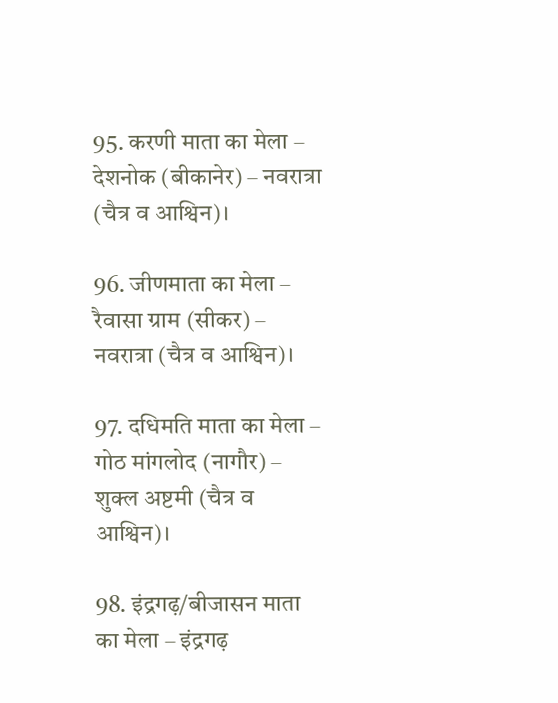95. करणी माता का मेला – देशनोक (बीकानेर) – नवरात्रा (चैत्र व आश्विन)।

96. जीणमाता का मेला – रैवासा ग्राम (सीकर) – नवरात्रा (चैत्र व आश्विन)।

97. दधिमति माता का मेला – गोठ मांगलोद (नागौर) – शुक्ल अष्टमी (चैत्र व आश्विन)।

98. इंद्रगढ़/बीजासन माता का मेला – इंद्रगढ़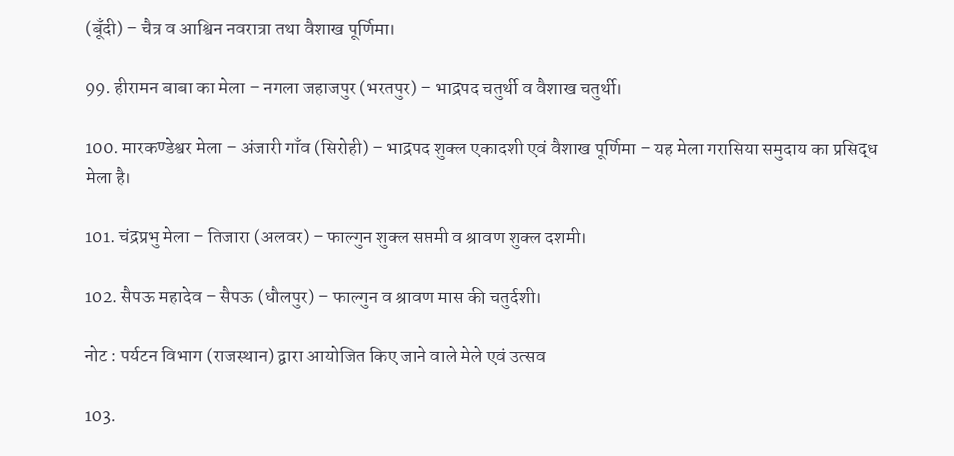(बूँदी) – चैत्र व आश्विन नवरात्रा तथा वैशाख पूर्णिमा।

99. हीरामन बाबा का मेला – नगला जहाजपुर (भरतपुर) – भाद्रपद चतुर्थी व वैशाख चतुर्थी।

100. मारकण्डेश्वर मेला – अंजारी गाँव (सिरोही) – भाद्रपद शुक्ल एकादशी एवं वैशाख पूर्णिमा – यह मेला गरासिया समुदाय का प्रसिद्ध मेला है।

101. चंद्रप्रभु मेला – तिजारा (अलवर) – फाल्गुन शुक्ल सप्तमी व श्रावण शुक्ल दशमी।

102. सैपऊ महादेव – सैपऊ (धौलपुर) – फाल्गुन व श्रावण मास की चतुर्दशी।

नोट : पर्यटन विभाग (राजस्थान) द्वारा आयोजित किए जाने वाले मेले एवं उत्सव

103.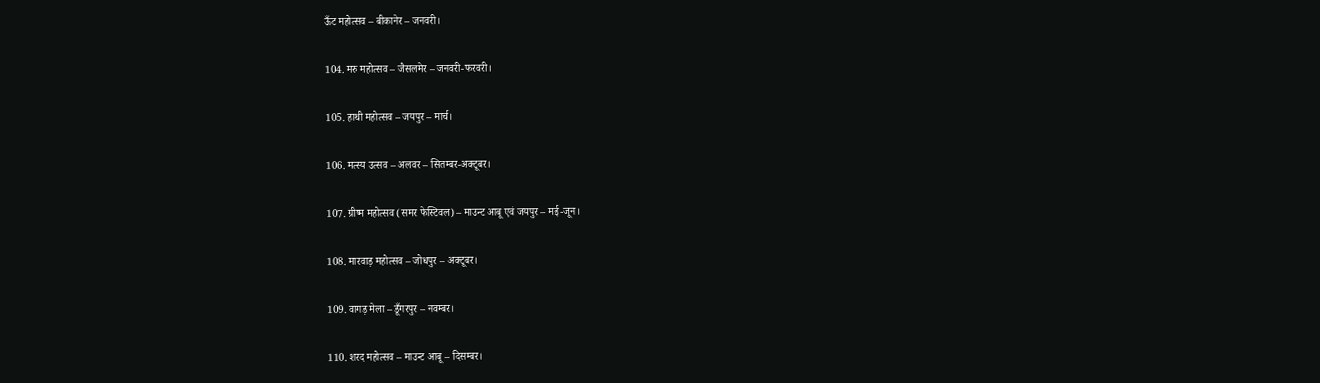ऊँट महोत्सव – बीकानेर – जनवरी।

104. मरु महोत्सव – जैसलमेर – जनवरी-फरवरी।

105. हाथी महोत्सव – जयपुर – मार्च।

106. मत्स्य उत्सव – अलवर – सितम्बर-अक्टूबर।

107. ग्रीष्म महोत्सव (समर फेस्टिवल) – माउन्ट आबू एवं जयपुर – मई-जून।

108. मारवाड़ महोत्सव – जोधपुर – अक्टूबर।

109. वागड़ मेला – डूँगरपुर – नवम्बर।

110. शरद महोत्सव – माउन्ट आबू – दिसम्बर।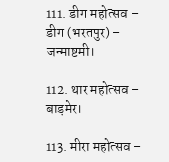111. डीग महोत्सव – डीग (भरतपुर) – जन्माष्टमी।

112. थार महोत्सव – बाड़मेर।

113. मीरा महोत्सव –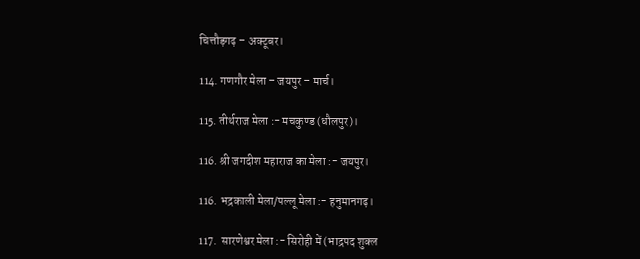चित्तौड़गढ़ – अक्टूबर।

114. गणगौर मेला – जयपुर – मार्च।

115. तीर्थराज मेला :- मचकुण्ड (धौलपुर)।

116. श्री जगदीश महाराज का मेला :- जयपुर।

116. भद्रकाली मेला/पल्लू मेला :- हनुमानगढ़।

117.  सारणेश्वर मेला :- सिरोही में (भाद्रपद शुक्ल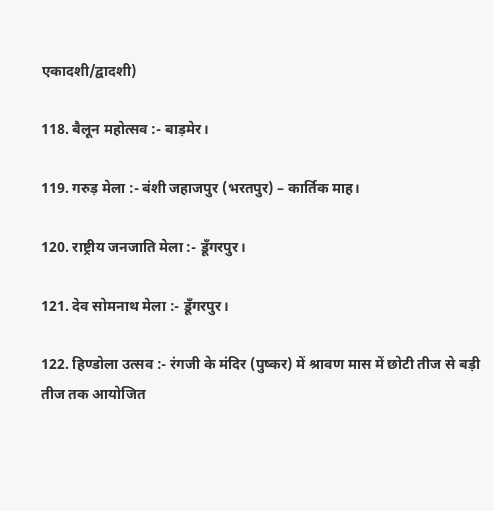एकादशी/द्वादशी)

118. बैलून महोत्सव :- बाड़मेर।

119. गरुड़ मेला :- बंशी जहाजपुर (भरतपुर) – कार्तिक माह।

120. राष्ट्रीय जनजाति मेला :- डूँगरपुर।

121. देव सोमनाथ मेला :- डूँगरपुर।

122. हिण्डोला उत्सव :- रंगजी के मंदिर (पुष्कर) में श्रावण मास में छोटी तीज से बड़ी तीज तक आयोजित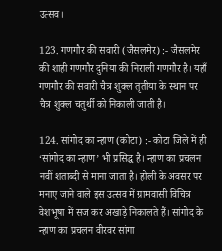उत्सव।

123. गणगौर की सवारी (जैसलमेर) :- जैसलमेर की शाही गणगौर दुनिया की निराली गणगौर है। यहाँ गणगौर की सवारी चैत्र शुक्ल तृतीया के स्थान पर चैत्र शुक्ल चतुर्थी को निकाली जाती है।

124. सांगोद का न्हाण (कोटा) :- कोटा जिले में ही ‘सांगोद का न्हाण’ भी प्रसिद्ध है। न्हाण का प्रचलन नवीं शताब्दी से माना जाता है। होली के अवसर पर मनाए जाने वाले इस उत्सव में ग्रामवासी विचित्र वेशभूषा में सज कर अखाड़े निकालते हैं। सांगोद के न्हाण का प्रचलन वीरवर सांगा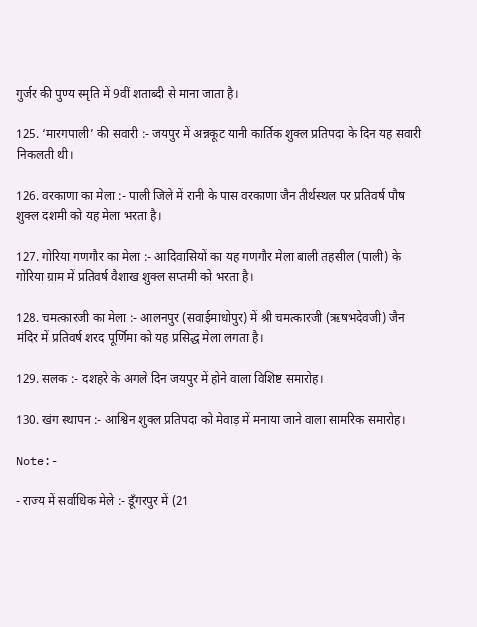गुर्जर की पुण्य स्मृति में 9वीं शताब्दी से माना जाता है।

125. ‘मारगपाली’ की सवारी :- जयपुर में अन्नकूट यानी कार्तिक शुक्ल प्रतिपदा के दिन यह सवारी निकलती थी।

126. वरकाणा का मेला :- पाली जिले में रानी के पास वरकाणा जैन तीर्थस्थल पर प्रतिवर्ष पौष शुक्ल दशमी को यह मेला भरता है।

127. गोरिया गणगौर का मेला :- आदिवासियों का यह गणगौर मेला बाली तहसील (पाली) के गोरिया ग्राम में प्रतिवर्ष वैशाख शुक्ल सप्तमी को भरता है।

128. चमत्कारजी का मेला :- आलनपुर (सवाईमाधोपुर) में श्री चमत्कारजी (ऋषभदेवजी) जैन मंदिर में प्रतिवर्ष शरद पूर्णिमा को यह प्रसिद्ध मेला लगता है।

129. सलक :- दशहरे के अगले दिन जयपुर में होने वाला विशिष्ट समारोह।

130. खंग स्थापन :- आश्विन शुक्ल प्रतिपदा को मेवाड़ में मनाया जाने वाला सामरिक समारोह।

Note:-

- राज्य में सर्वाधिक मेले :- डूँगरपुर में (21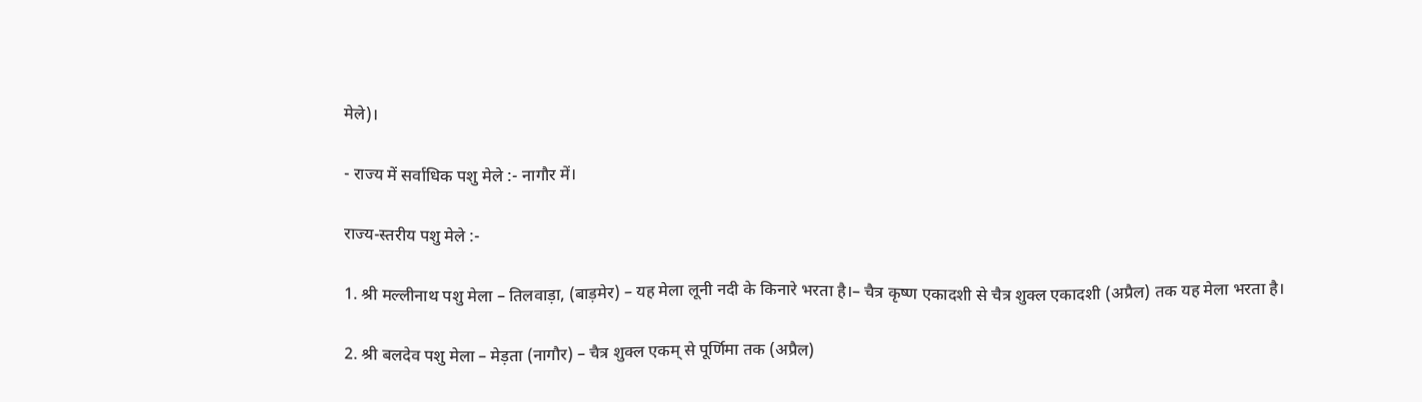मेले)।

- राज्य में सर्वाधिक पशु मेले :- नागौर में।

राज्य-स्तरीय पशु मेले :-

1. श्री मल्लीनाथ पशु मेला – तिलवाड़ा, (बाड़मेर) – यह मेला लूनी नदी के किनारे भरता है।– चैत्र कृष्ण एकादशी से चैत्र शुक्ल एकादशी (अप्रैल) तक यह मेला भरता है।

2. श्री बलदेव पशु मेला – मेड़ता (नागौर) – चैत्र शुक्ल एकम् से पूर्णिमा तक (अप्रैल)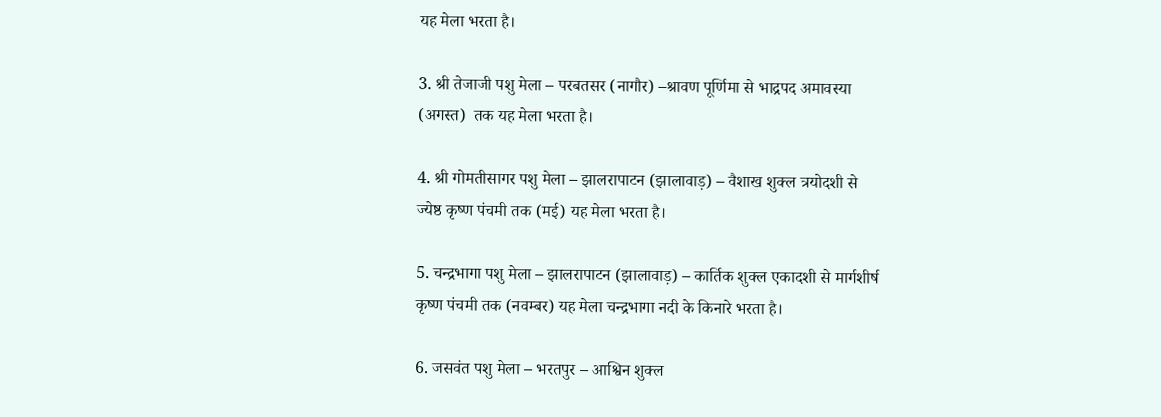यह मेला भरता है।

3. श्री तेजाजी पशु मेला – परबतसर (नागौर) –श्रावण पूर्णिमा से भाद्रपद अमावस्या (अगस्त)  तक यह मेला भरता है।

4. श्री गोमतीसागर पशु मेला – झालरापाटन (झालावाड़) – वैशाख शुक्ल त्रयोदशी से ज्येष्ठ कृष्ण पंचमी तक (मई) यह मेला भरता है।

5. चन्द्रभागा पशु मेला – झालरापाटन (झालावाड़) – कार्तिक शुक्ल एकादशी से मार्गशीर्ष कृष्ण पंचमी तक (नवम्बर) यह मेला चन्द्रभागा नदी के किनारे भरता है।

6. जसवंत पशु मेला – भरतपुर – आश्विन शुक्ल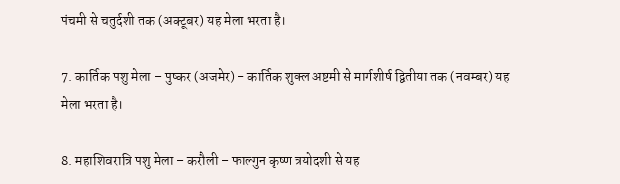पंचमी से चतुर्दशी तक (अक्टूबर) यह मेला भरता है।

7. कार्तिक पशु मेला – पुष्कर (अजमेर) - कार्तिक शुक्ल अष्टमी से मार्गशीर्ष द्वितीया तक (नवम्बर) यह मेला भरता है।

8. महाशिवरात्रि पशु मेला – करौली – फाल्गुन कृष्ण त्रयोदशी से यह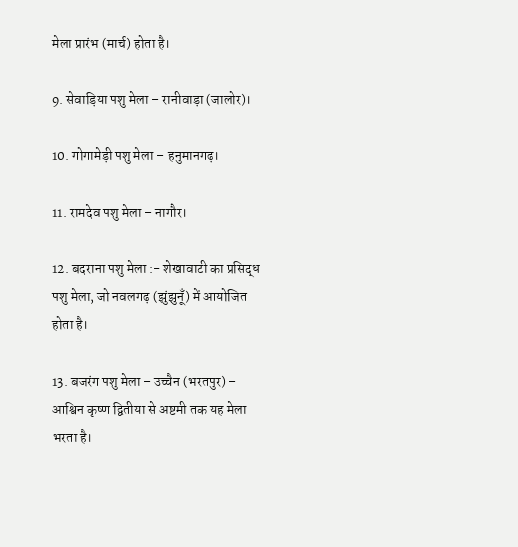मेला प्रारंभ (मार्च) होता है।

9. सेवाड़िया पशु मेला – रानीवाड़ा (जालोर)।

10. गोगामेड़ी पशु मेला – हनुमानगढ़।

11. रामदेव पशु मेला – नागौर।

12. बदराना पशु मेला :- शेखावाटी का प्रसिद्ध पशु मेला, जो नवलगढ़ (झुंझुनूँ) में आयोजित होता है।

13. बजरंग पशु मेला – उच्चैन (भरतपुर) – आश्विन कृष्ण द्वितीया से अष्टमी तक यह मेला भरता है।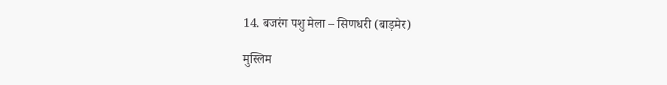14. बजरंग पशु मेला – सिणधरी (बाड़मेर)

मुस्लिम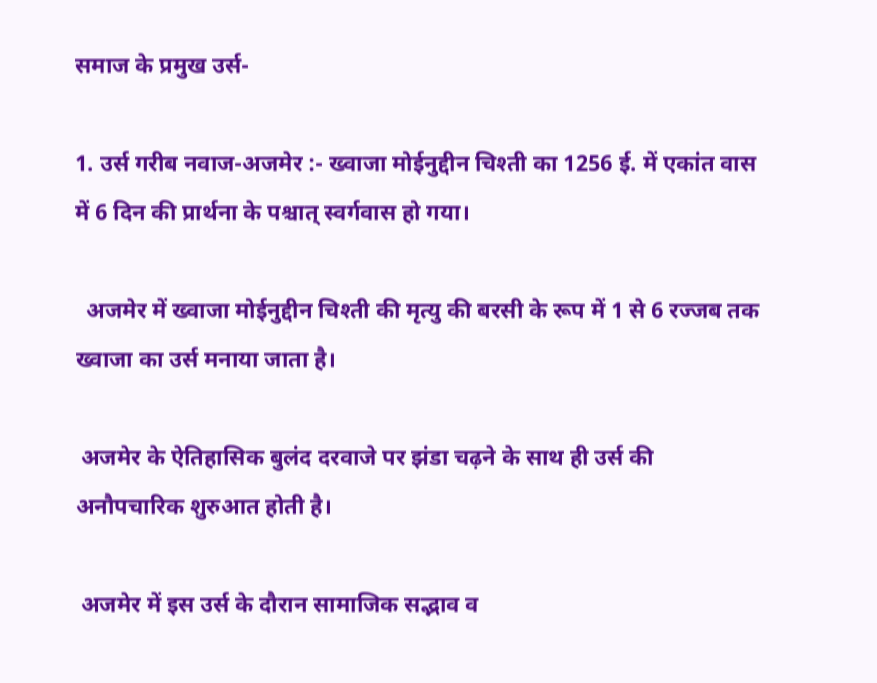समाज के प्रमुख उर्स-

1. उर्स गरीब नवाज-अजमेर :- ख्वाजा मोईनुद्दीन चिश्ती का 1256 ई. में एकांत वास में 6 दिन की प्रार्थना के पश्चात् स्वर्गवास हो गया।

  अजमेर में ख्वाजा मोईनुद्दीन चिश्ती की मृत्यु की बरसी के रूप में 1 से 6 रज्जब तक ख्वाजा का उर्स मनाया जाता है।

 अजमेर के ऐतिहासिक बुलंद दरवाजे पर झंडा चढ़ने के साथ ही उर्स की अनौपचारिक शुरुआत होती है।

 अजमेर में इस उर्स के दौरान सामाजिक सद्भाव व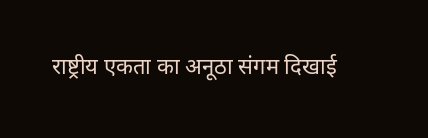राष्ट्रीय एकता का अनूठा संगम दिखाई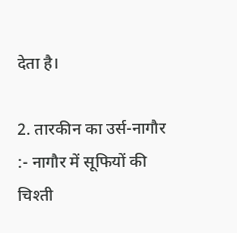देता है।

2. तारकीन का उर्स-नागौर :- नागौर में सूफियों की चिश्ती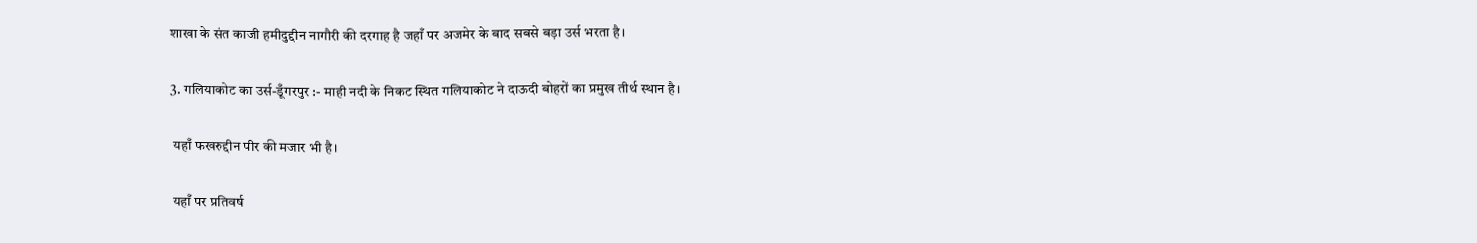शाखा के संत काजी हमीदुद्दीन नागौरी की दरगाह है जहाँ पर अजमेर के बाद सबसे बड़ा उर्स भरता है।

3. गलियाकोट का उर्स-डूँगरपुर :- माही नदी के निकट स्थित गलियाकोट ने दाऊदी बोहरों का प्रमुख तीर्थ स्थान है।

 यहाँ फखरुद्दीन पीर की मजार भी है।

 यहाँ पर प्रतिवर्ष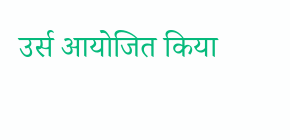उर्स आयोजित किया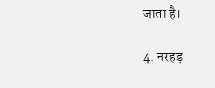जाता है।

4. नरहड़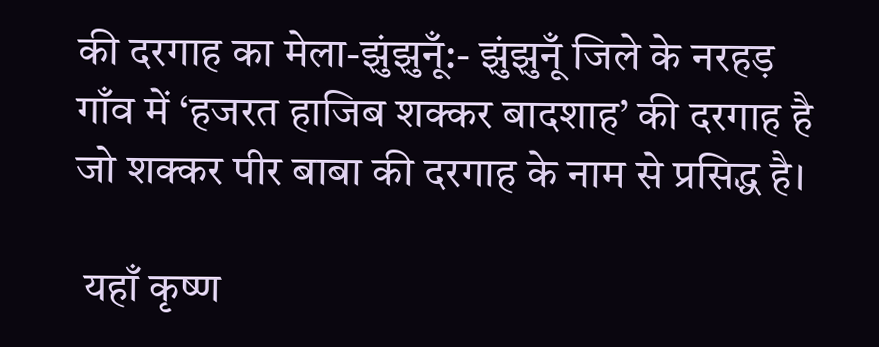की दरगाह का मेला-झुंझुनूँ:- झुंझुनूँ जिले के नरहड़ गाँव में ‘हजरत हाजिब शक्कर बादशाह’ की दरगाह है जो शक्कर पीर बाबा की दरगाह के नाम से प्रसिद्ध है।

 यहाँ कृष्ण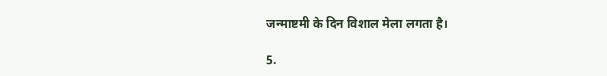जन्माष्टमी के दिन विशाल मेला लगता है।

5.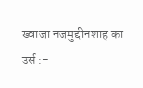ख्वाजा नजमुद्दीनशाह का उर्स :-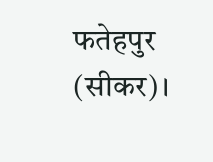फतेहपुर (सीकर)।